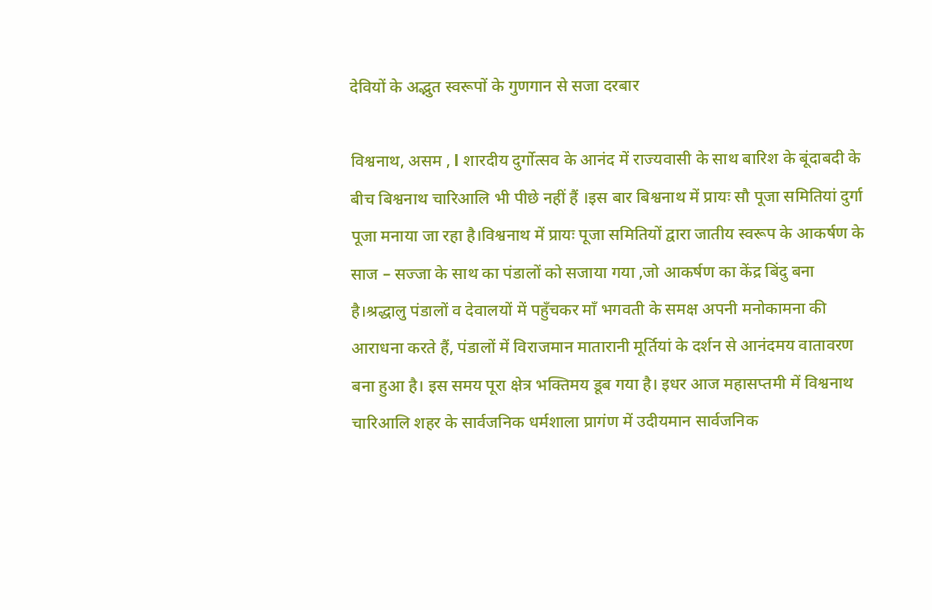देवियों के अद्भुत स्वरूपों के गुणगान से सजा दरबार

विश्वनाथ, असम , l शारदीय दुर्गोत्सव के आनंद में राज्यवासी के साथ बारिश के बूंदाबदी के बीच बिश्वनाथ चारिआलि भी पीछे नहीं हैं ।इस बार बिश्वनाथ में प्रायः सौ पूजा समितियां दुर्गा पूजा मनाया जा रहा है।विश्वनाथ में प्रायः पूजा समितियों द्वारा जातीय स्वरूप के आकर्षण के साज – सज्जा के साथ का पंडालों को सजाया गया ,जो आकर्षण का केंद्र बिंदु बना है।श्रद्धालु पंडालों व देवालयों में पहुँचकर मॉं भगवती के समक्ष अपनी मनोकामना की आराधना करते हैं, पंडालों में विराजमान मातारानी मूर्तियां के दर्शन से आनंदमय वातावरण बना हुआ है। इस समय पूरा क्षेत्र भक्तिमय डूब गया है। इधर आज महासप्तमी में विश्वनाथ चारिआलि शहर के सार्वजनिक धर्मशाला प्रागंण में उदीयमान सार्वजनिक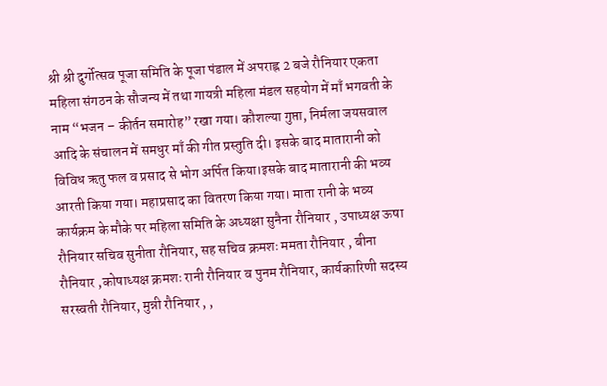श्री श्री दुर्गोत्सव पूजा समिति के पूजा पंडाल में अपराह्न 2 बजे रौनियार एकता महिला संगठन के सौजन्य में तथा गायत्री महिला मंडल सहयोग में माँ भगवती के नाम “भजन – कीर्तन समारोह” रखा गया। कौशल्या गुप्ता, निर्मला जयसवाल आदि के संचालन में समधुर माँ की गीत प्रस्तुति दी। इसके बाद मातारानी को विविध ऋतु फल व प्रसाद से भोग अर्पित किया।इसके बाद मातारानी की भव्य आरती किया गया। महाप्रसाद का वितरण किया गया। माता रानी के भव्य कार्यक्रम के मौके पर महिला समिति के अध्यक्षा सुनैना रौनियार , उपाध्यक्ष ऊषा रौनियार सचिव सुनीता रौनियार, सह सचिव क्रमशः ममता रौनियार , बीना रौनियार ,कोषाध्यक्ष क्रमशः रानी रौनियार व पुनम रौनियार, कार्यकारिणी सदस्य सरस्वती रौनियार, मुन्नी रौनियार , ,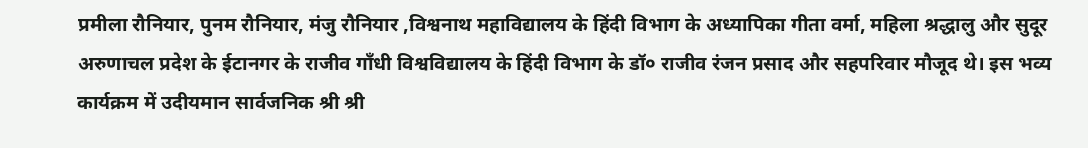प्रमीला रौनियार, पुनम रौनियार, मंजु रौनियार ,विश्वनाथ महाविद्यालय के हिंदी विभाग के अध्यापिका गीता वर्मा, महिला श्रद्धालु और सुदूर अरुणाचल प्रदेश के ईटानगर के राजीव गाँधी विश्वविद्यालय के हिंदी विभाग के डॉ० राजीव रंजन प्रसाद और सहपरिवार मौजूद थे। इस भव्य कार्यक्रम में उदीयमान सार्वजनिक श्री श्री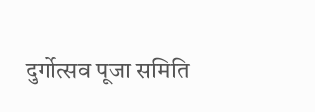दुर्गोत्सव पूजा समिति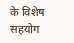के विशेष सहयोग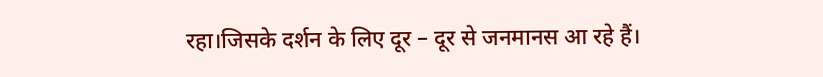रहा।जिसके दर्शन के लिए दूर – दूर से जनमानस आ रहे हैं।